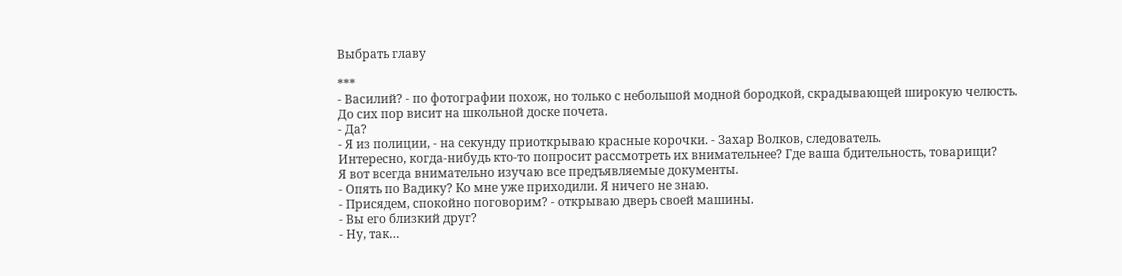Выбрать главу

***
- Василий? - по фотографии похож, но только с небольшой модной бородкой, скрадывающей широкую челюсть.
До сих пор висит на школьной доске почета.
- Да?
- Я из полиции, - на секунду приоткрываю красные корочки. - Захар Волков, следователь.
Интересно, когда-нибудь кто-то попросит рассмотреть их внимательнее? Где ваша бдительность, товарищи?
Я вот всегда внимательно изучаю все предъявляемые документы.
- Опять по Вадику? Ко мне уже приходили. Я ничего не знаю.
- Присядем, спокойно поговорим? - открываю дверь своей машины.
- Вы его близкий друг?
- Ну, так…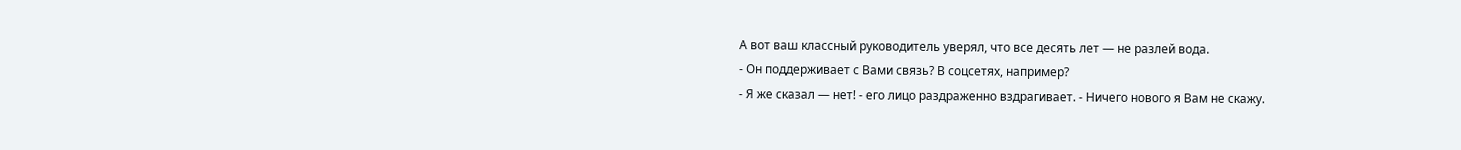А вот ваш классный руководитель уверял, что все десять лет — не разлей вода.
- Он поддерживает с Вами связь? В соцсетях, например?
- Я же сказал — нет! - его лицо раздраженно вздрагивает. - Ничего нового я Вам не скажу.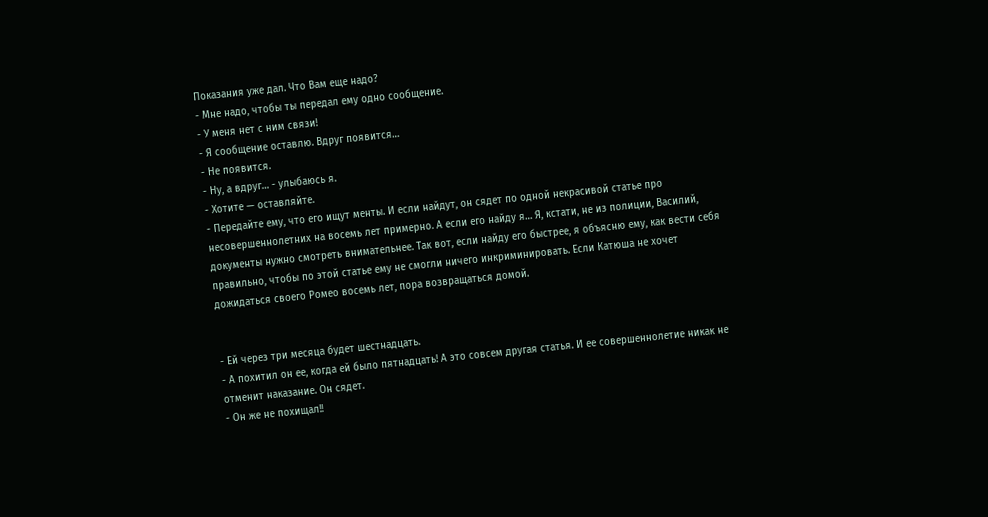Показания уже дал. Что Вам еще надо?
- Мне надо, чтобы ты передал ему одно сообщение.
- У меня нет с ним связи!
- Я сообщение оставлю. Вдруг появится…
- Не появится.
- Ну, а вдруг… - улыбаюсь я.
- Хотите — оставляйте.
- Передайте ему, что его ищут менты. И если найдут, он сядет по одной некрасивой статье про несовершеннолетних на восемь лет примерно. А если его найду я… Я, кстати, не из полиции, Василий, документы нужно смотреть внимательнее. Так вот, если найду его быстрее, я объясню ему, как вести себя правильно, чтобы по этой статье ему не смогли ничего инкриминировать. Если Катюша не хочет дожидаться своего Ромео восемь лет, пора возвращаться домой.


- Ей через три месяца будет шестнадцать.
- А похитил он ее, когда ей было пятнадцать! А это совсем другая статья. И ее совершеннолетие никак не отменит наказание. Он сядет.
- Он же не похищал!!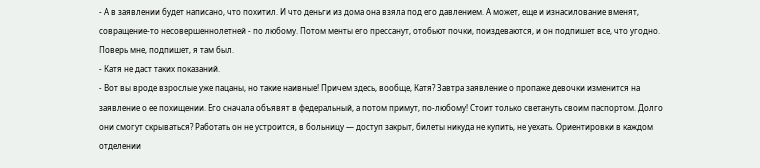- А в заявлении будет написано, что похитил. И что деньги из дома она взяла под его давлением. А может, еще и изнасилование вменят, совращение-то несовершеннолетней - по любому. Потом менты его прессанут, отобьют почки, поиздеваются, и он подпишет все, что угодно. Поверь мне, подпишет, я там был.
- Катя не даст таких показаний.
- Вот вы вроде взрослые уже пацаны, но такие наивные! Причем здесь, вообще, Катя? Завтра заявление о пропаже девочки изменится на заявление о ее похищении. Его сначала объявят в федеральный, а потом примут, по-любому! Стоит только светануть своим паспортом. Долго они смогут скрываться? Работать он не устроится, в больницу — доступ закрыт, билеты никуда не купить, не уехать. Ориентировки в каждом отделении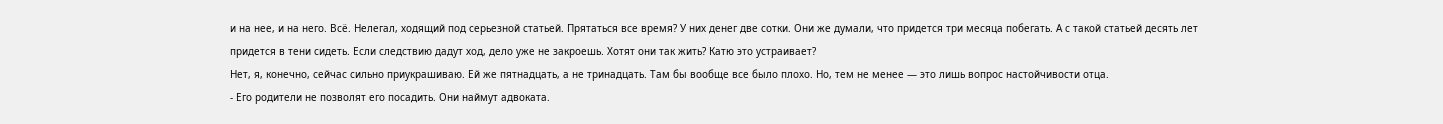и на нее, и на него. Всё. Нелегал, ходящий под серьезной статьей. Прятаться все время? У них денег две сотки. Они же думали, что придется три месяца побегать. А с такой статьей десять лет придется в тени сидеть. Если следствию дадут ход, дело уже не закроешь. Хотят они так жить? Катю это устраивает?
Нет, я, конечно, сейчас сильно приукрашиваю. Ей же пятнадцать, а не тринадцать. Там бы вообще все было плохо. Но, тем не менее — это лишь вопрос настойчивости отца.
- Его родители не позволят его посадить. Они наймут адвоката.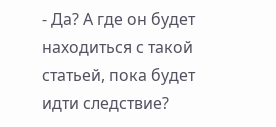- Да? А где он будет находиться с такой статьей, пока будет идти следствие?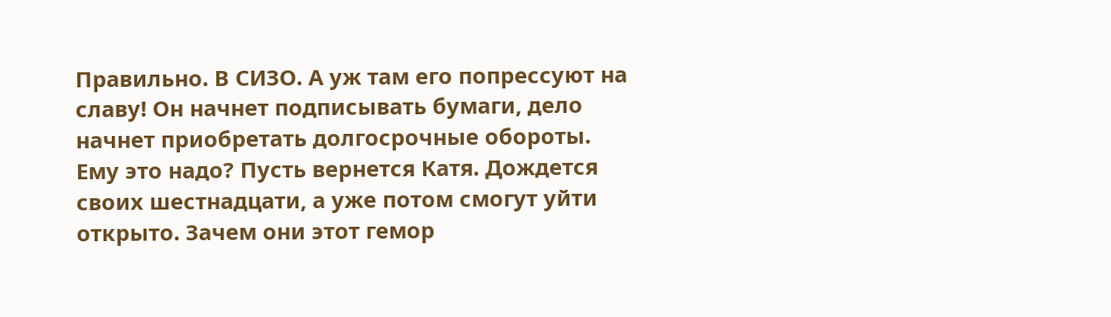Правильно. В СИЗО. А уж там его попрессуют на славу! Он начнет подписывать бумаги, дело начнет приобретать долгосрочные обороты. Ему это надо? Пусть вернется Катя. Дождется своих шестнадцати, а уже потом смогут уйти открыто. Зачем они этот гемор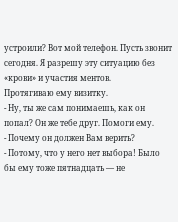устроили? Вот мой телефон. Пусть звонит сегодня. Я разрешу эту ситуацию без «крови» и участия ментов.
Протягиваю ему визитку.
- Ну, ты же сам понимаешь, как он попал? Он же тебе друг. Помоги ему.
- Почему он должен Вам верить?
- Потому, что у него нет выбора! Было бы ему тоже пятнадцать — не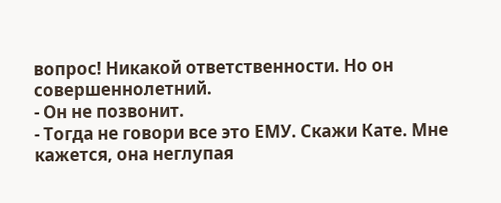вопрос! Никакой ответственности. Но он совершеннолетний.
- Он не позвонит.
- Тогда не говори все это ЕМУ. Скажи Кате. Мне кажется, она неглупая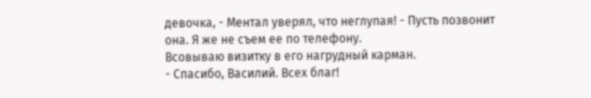девочка, - Ментал уверял, что неглупая! - Пусть позвонит она. Я же не съем ее по телефону.
Всовываю визитку в его нагрудный карман.
- Спасибо, Василий. Всех благ!